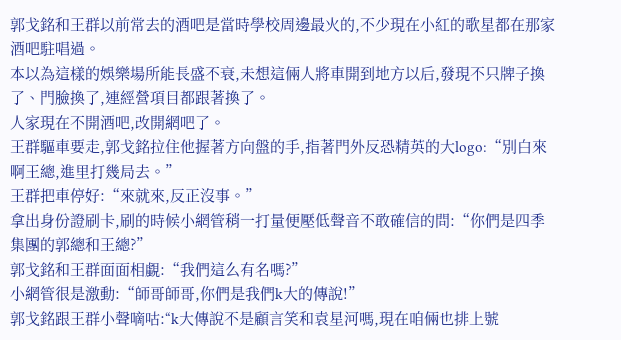郭戈銘和王群以前常去的酒吧是當時學校周邊最火的,不少現在小紅的歌星都在那家酒吧駐唱過。
本以為這樣的娛樂場所能長盛不衰,未想這倆人將車開到地方以后,發現不只牌子換了、門臉換了,連經營項目都跟著換了。
人家現在不開酒吧,改開網吧了。
王群驅車要走,郭戈銘拉住他握著方向盤的手,指著門外反恐精英的大logo:“別白來啊王總,進里打幾局去。”
王群把車停好:“來就來,反正沒事。”
拿出身份證刷卡,刷的時候小網管稍一打量便壓低聲音不敢確信的問:“你們是四季集團的郭總和王總?”
郭戈銘和王群面面相覷:“我們這么有名嗎?”
小網管很是激動:“師哥師哥,你們是我們k大的傳說!”
郭戈銘跟王群小聲嘀咕:“k大傳說不是顧言笑和袁星河嗎,現在咱倆也排上號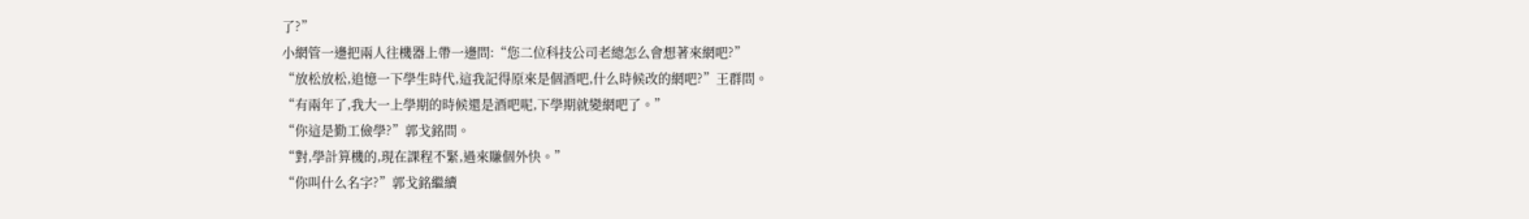了?”
小網管一邊把兩人往機器上帶一邊問:“您二位科技公司老總怎么會想著來網吧?”
“放松放松,追憶一下學生時代,這我記得原來是個酒吧,什么時候改的網吧?”王群問。
“有兩年了,我大一上學期的時候還是酒吧呢,下學期就變網吧了。”
“你這是勤工儉學?”郭戈銘問。
“對,學計算機的,現在課程不緊,過來賺個外快。”
“你叫什么名字?”郭戈銘繼續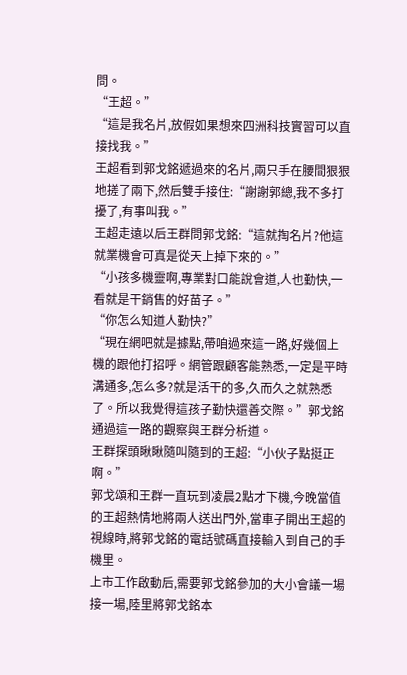問。
“王超。”
“這是我名片,放假如果想來四洲科技實習可以直接找我。”
王超看到郭戈銘遞過來的名片,兩只手在腰間狠狠地搓了兩下,然后雙手接住:“謝謝郭總,我不多打擾了,有事叫我。”
王超走遠以后王群問郭戈銘:“這就掏名片?他這就業機會可真是從天上掉下來的。”
“小孩多機靈啊,專業對口能說會道,人也勤快,一看就是干銷售的好苗子。”
“你怎么知道人勤快?”
“現在網吧就是據點,帶咱過來這一路,好幾個上機的跟他打招呼。網管跟顧客能熟悉,一定是平時溝通多,怎么多?就是活干的多,久而久之就熟悉了。所以我覺得這孩子勤快還善交際。”郭戈銘通過這一路的觀察與王群分析道。
王群探頭瞅瞅隨叫隨到的王超:“小伙子點挺正啊。”
郭戈頌和王群一直玩到凌晨2點才下機,今晚當值的王超熱情地將兩人送出門外,當車子開出王超的視線時,將郭戈銘的電話號碼直接輸入到自己的手機里。
上市工作啟動后,需要郭戈銘參加的大小會議一場接一場,陸里將郭戈銘本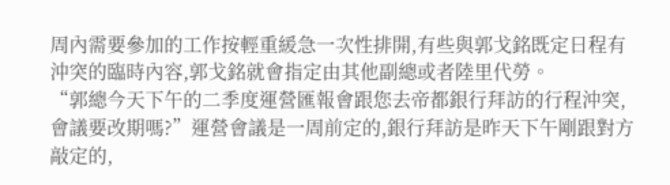周內需要參加的工作按輕重緩急一次性排開,有些與郭戈銘既定日程有沖突的臨時內容,郭戈銘就會指定由其他副總或者陸里代勞。
“郭總今天下午的二季度運營匯報會跟您去帝都銀行拜訪的行程沖突,會議要改期嗎?”運營會議是一周前定的,銀行拜訪是昨天下午剛跟對方敲定的,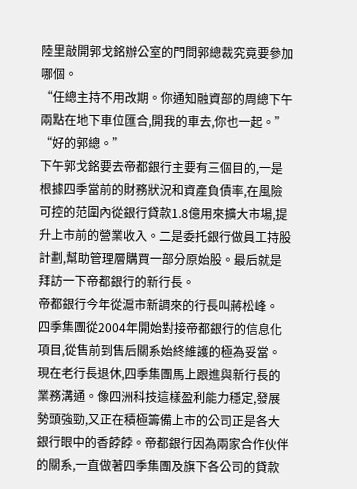陸里敲開郭戈銘辦公室的門問郭總裁究竟要參加哪個。
“任總主持不用改期。你通知融資部的周總下午兩點在地下車位匯合,開我的車去,你也一起。”
“好的郭總。”
下午郭戈銘要去帝都銀行主要有三個目的,一是根據四季當前的財務狀況和資產負債率,在風險可控的范圍內從銀行貸款1.8億用來擴大市場,提升上市前的營業收入。二是委托銀行做員工持股計劃,幫助管理層購買一部分原始股。最后就是拜訪一下帝都銀行的新行長。
帝都銀行今年從滬市新調來的行長叫蔣松峰。
四季集團從2004年開始對接帝都銀行的信息化項目,從售前到售后關系始終維護的極為妥當。現在老行長退休,四季集團馬上跟進與新行長的業務溝通。像四洲科技這樣盈利能力穩定,發展勢頭強勁,又正在積極籌備上市的公司正是各大銀行眼中的香餑餑。帝都銀行因為兩家合作伙伴的關系,一直做著四季集團及旗下各公司的貸款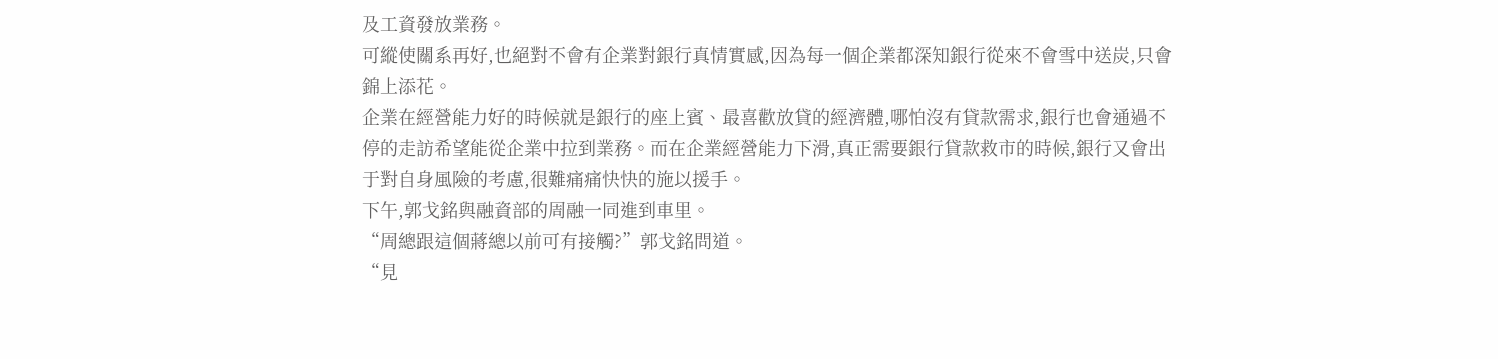及工資發放業務。
可縱使關系再好,也絕對不會有企業對銀行真情實感,因為每一個企業都深知銀行從來不會雪中送炭,只會錦上添花。
企業在經營能力好的時候就是銀行的座上賓、最喜歡放貸的經濟體,哪怕沒有貸款需求,銀行也會通過不停的走訪希望能從企業中拉到業務。而在企業經營能力下滑,真正需要銀行貸款救市的時候,銀行又會出于對自身風險的考慮,很難痛痛快快的施以援手。
下午,郭戈銘與融資部的周融一同進到車里。
“周總跟這個蔣總以前可有接觸?”郭戈銘問道。
“見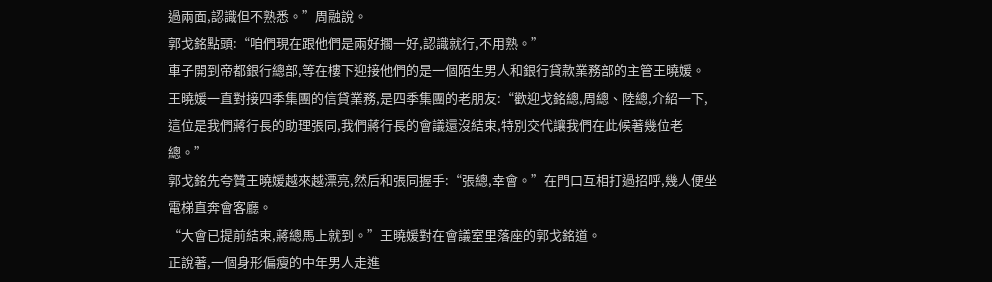過兩面,認識但不熟悉。”周融說。
郭戈銘點頭:“咱們現在跟他們是兩好擱一好,認識就行,不用熟。”
車子開到帝都銀行總部,等在樓下迎接他們的是一個陌生男人和銀行貸款業務部的主管王曉媛。
王曉媛一直對接四季集團的信貸業務,是四季集團的老朋友:“歡迎戈銘總,周總、陸總,介紹一下,這位是我們蔣行長的助理張同,我們蔣行長的會議還沒結束,特別交代讓我們在此候著幾位老總。”
郭戈銘先夸贊王曉媛越來越漂亮,然后和張同握手:“張總,幸會。”在門口互相打過招呼,幾人便坐電梯直奔會客廳。
“大會已提前結束,蔣總馬上就到。”王曉媛對在會議室里落座的郭戈銘道。
正說著,一個身形偏瘦的中年男人走進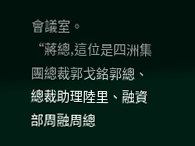會議室。
“蔣總,這位是四洲集團總裁郭戈銘郭總、總裁助理陸里、融資部周融周總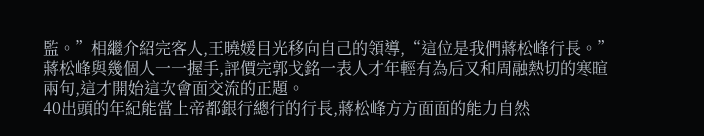監。”相繼介紹完客人,王曉媛目光移向自己的領導,“這位是我們蔣松峰行長。”
蔣松峰與幾個人一一握手,評價完郭戈銘一表人才年輕有為后又和周融熱切的寒暄兩句,這才開始這次會面交流的正題。
40出頭的年紀能當上帝都銀行總行的行長,蔣松峰方方面面的能力自然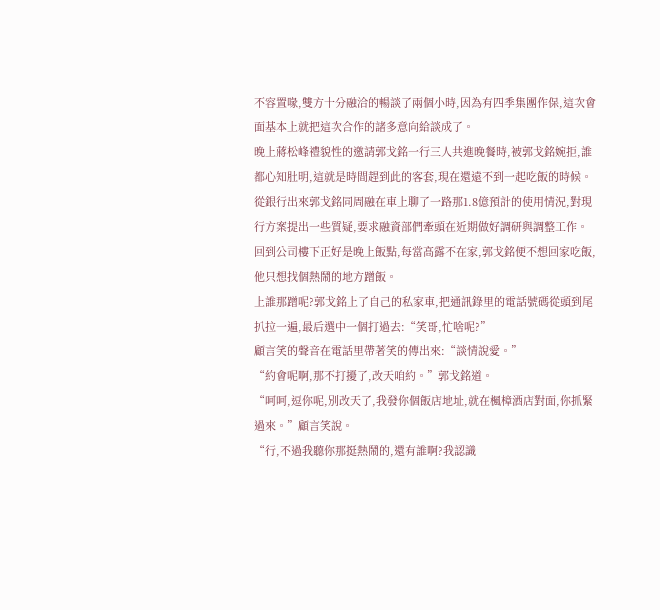不容置喙,雙方十分融洽的暢談了兩個小時,因為有四季集團作保,這次會面基本上就把這次合作的諸多意向給談成了。
晚上蔣松峰禮貌性的邀請郭戈銘一行三人共進晚餐時,被郭戈銘婉拒,誰都心知肚明,這就是時間趕到此的客套,現在還遠不到一起吃飯的時候。
從銀行出來郭戈銘同周融在車上聊了一路那1.8億預計的使用情況,對現行方案提出一些質疑,要求融資部們牽頭在近期做好調研與調整工作。
回到公司樓下正好是晚上飯點,每當高露不在家,郭戈銘便不想回家吃飯,他只想找個熱鬧的地方蹭飯。
上誰那蹭呢?郭戈銘上了自己的私家車,把通訊錄里的電話號碼從頭到尾扒拉一遍,最后選中一個打過去:“笑哥,忙啥呢?”
顧言笑的聲音在電話里帶著笑的傳出來:“談情說愛。”
“約會呢啊,那不打擾了,改天咱約。”郭戈銘道。
“呵呵,逗你呢,別改天了,我發你個飯店地址,就在楓樟酒店對面,你抓緊過來。”顧言笑說。
“行,不過我聽你那挺熱鬧的,還有誰啊?我認識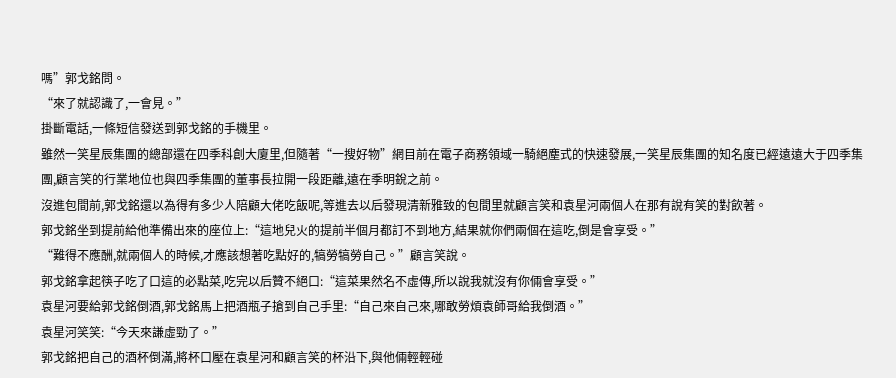嗎”郭戈銘問。
“來了就認識了,一會見。”
掛斷電話,一條短信發送到郭戈銘的手機里。
雖然一笑星辰集團的總部還在四季科創大廈里,但隨著“一搜好物”網目前在電子商務領域一騎絕塵式的快速發展,一笑星辰集團的知名度已經遠遠大于四季集團,顧言笑的行業地位也與四季集團的董事長拉開一段距離,遠在季明銳之前。
沒進包間前,郭戈銘還以為得有多少人陪顧大佬吃飯呢,等進去以后發現清新雅致的包間里就顧言笑和袁星河兩個人在那有說有笑的對飲著。
郭戈銘坐到提前給他準備出來的座位上:“這地兒火的提前半個月都訂不到地方,結果就你們兩個在這吃,倒是會享受。”
“難得不應酬,就兩個人的時候,才應該想著吃點好的,犒勞犒勞自己。”顧言笑說。
郭戈銘拿起筷子吃了口這的必點菜,吃完以后贊不絕口:“這菜果然名不虛傳,所以說我就沒有你倆會享受。”
袁星河要給郭戈銘倒酒,郭戈銘馬上把酒瓶子搶到自己手里:“自己來自己來,哪敢勞煩袁師哥給我倒酒。”
袁星河笑笑:“今天來謙虛勁了。”
郭戈銘把自己的酒杯倒滿,將杯口壓在袁星河和顧言笑的杯沿下,與他倆輕輕碰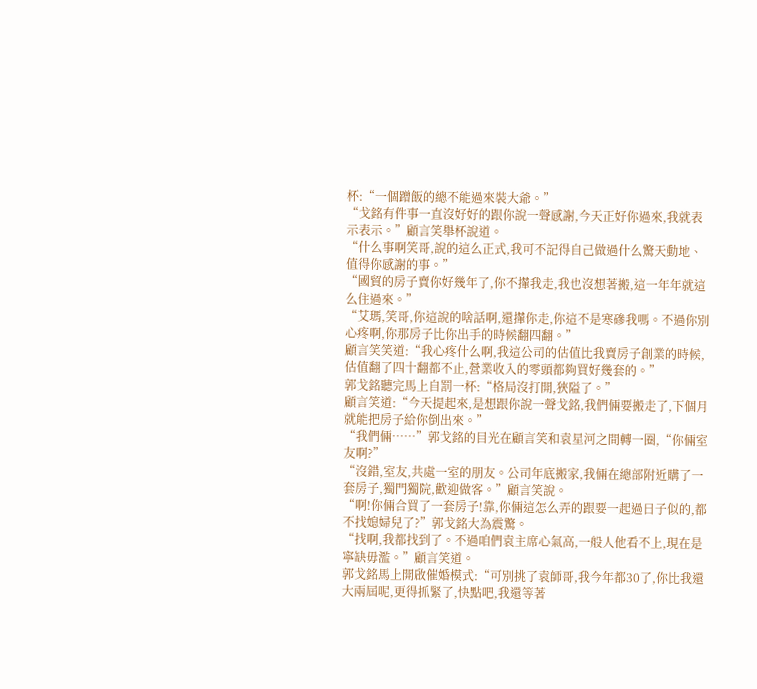杯:“一個蹭飯的總不能過來裝大爺。”
“戈銘有件事一直沒好好的跟你說一聲感謝,今天正好你過來,我就表示表示。”顧言笑舉杯說道。
“什么事啊笑哥,說的這么正式,我可不記得自己做過什么驚天動地、值得你感謝的事。”
“國貿的房子賣你好幾年了,你不攆我走,我也沒想著搬,這一年年就這么住過來。”
“艾瑪,笑哥,你這說的啥話啊,還攆你走,你這不是寒磣我嗎。不過你別心疼啊,你那房子比你出手的時候翻四翻。”
顧言笑笑道:“我心疼什么啊,我這公司的估值比我賣房子創業的時候,估值翻了四十翻都不止,營業收入的零頭都夠買好幾套的。”
郭戈銘聽完馬上自罰一杯:“格局沒打開,狹隘了。”
顧言笑道:“今天提起來,是想跟你說一聲戈銘,我們倆要搬走了,下個月就能把房子給你倒出來。”
“我們倆……”郭戈銘的目光在顧言笑和袁星河之間轉一圈,“你倆室友啊?”
“沒錯,室友,共處一室的朋友。公司年底搬家,我倆在總部附近購了一套房子,獨門獨院,歡迎做客。”顧言笑說。
“啊!你倆合買了一套房子!靠,你倆這怎么弄的跟要一起過日子似的,都不找媳婦兒了?”郭戈銘大為震驚。
“找啊,我都找到了。不過咱們袁主席心氣高,一般人他看不上,現在是寧缺毋濫。”顧言笑道。
郭戈銘馬上開啟催婚模式:“可別挑了袁師哥,我今年都30了,你比我還大兩屆呢,更得抓緊了,快點吧,我還等著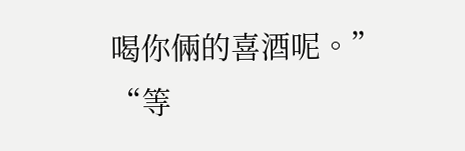喝你倆的喜酒呢。”
“等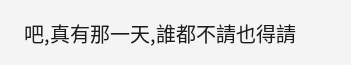吧,真有那一天,誰都不請也得請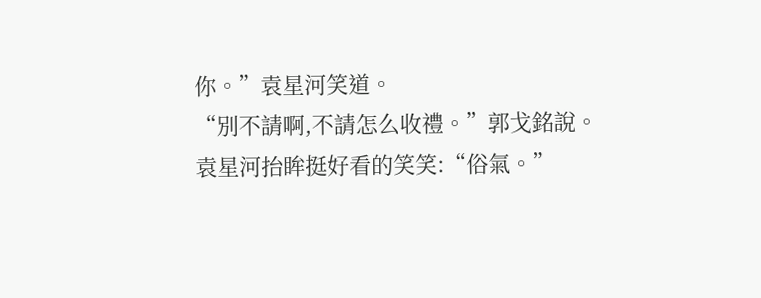你。”袁星河笑道。
“別不請啊,不請怎么收禮。”郭戈銘說。
袁星河抬眸挺好看的笑笑:“俗氣。”